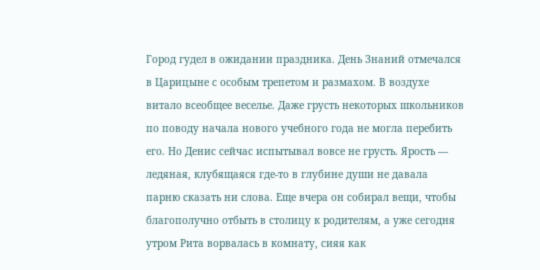Город гудел в ожидании праздника. День Знаний отмечался в Царицыне с особым трепетом и размахом. В воздухе витало всеобщее веселье. Даже грусть некоторых школьников по поводу начала нового учебного года не могла перебить его. Но Денис сейчас испытывал вовсе не грусть. Ярость — ледяная, клубящаяся где-то в глубине души не давала парню сказать ни слова. Еще вчера он собирал вещи, чтобы благополучно отбыть в столицу к родителям, а уже сегодня утром Рита ворвалась в комнату, сияя как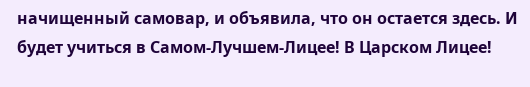начищенный самовар, и объявила, что он остается здесь. И будет учиться в Самом-Лучшем-Лицее! В Царском Лицее!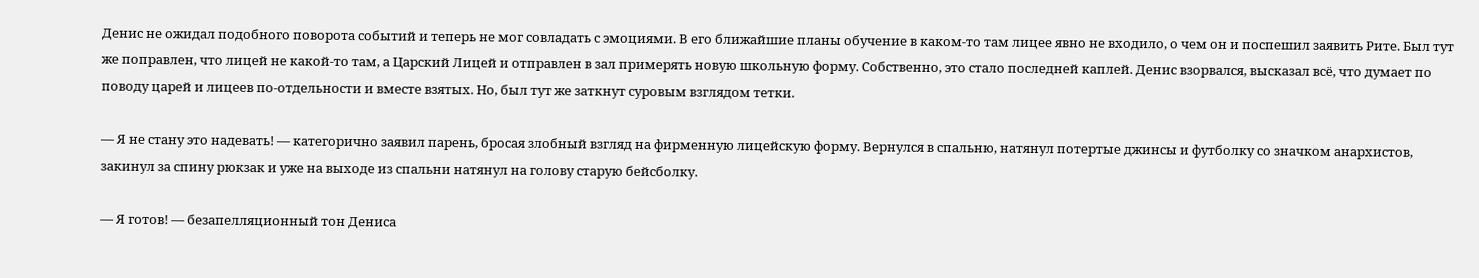Денис не ожидал подобного поворота событий и теперь не мог совладать с эмоциями. В его ближайшие планы обучение в каком-то там лицее явно не входило, о чем он и поспешил заявить Рите. Был тут же поправлен, что лицей не какой-то там, а Царский Лицей и отправлен в зал примерять новую школьную форму. Собственно, это стало последней каплей. Денис взорвался, высказал всё, что думает по поводу царей и лицеев по-отдельности и вместе взятых. Но, был тут же заткнут суровым взглядом тетки.

— Я не стану это надевать! — категорично заявил парень, бросая злобный взгляд на фирменную лицейскую форму. Вернулся в спальню, натянул потертые джинсы и футболку со значком анархистов, закинул за спину рюкзак и уже на выходе из спальни натянул на голову старую бейсболку.

— Я готов! — безапелляционный тон Дениса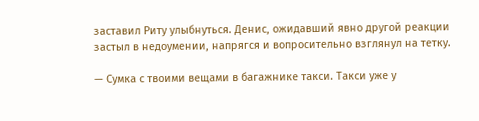заставил Риту улыбнуться. Денис, ожидавший явно другой реакции застыл в недоумении, напрягся и вопросительно взглянул на тетку.

— Сумка с твоими вещами в багажнике такси. Такси уже у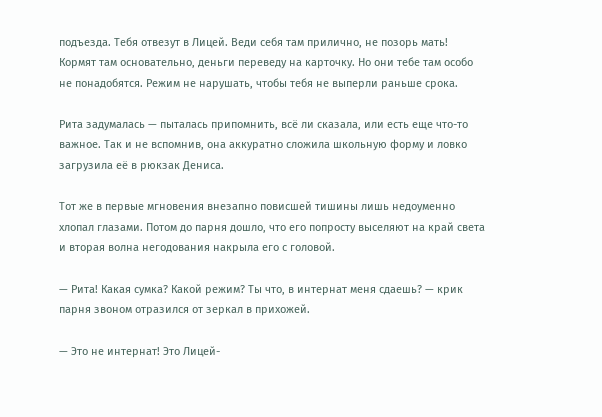подъезда. Тебя отвезут в Лицей. Веди себя там прилично, не позорь мать! Кормят там основательно, деньги переведу на карточку. Но они тебе там особо не понадобятся. Режим не нарушать, чтобы тебя не выперли раньше срока.

Рита задумалась — пыталась припомнить, всё ли сказала, или есть еще что-то важное. Так и не вспомнив, она аккуратно сложила школьную форму и ловко загрузила её в рюкзак Дениса.

Тот же в первые мгновения внезапно повисшей тишины лишь недоуменно хлопал глазами. Потом до парня дошло, что его попросту выселяют на край света и вторая волна негодования накрыла его с головой.

— Рита! Какая сумка? Какой режим? Ты что, в интернат меня сдаешь? — крик парня звоном отразился от зеркал в прихожей.

— Это не интернат! Это Лицей-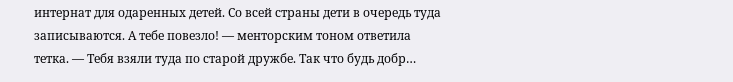интернат для одаренных детей. Со всей страны дети в очередь туда записываются. А тебе повезло! — менторским тоном ответила тетка. — Тебя взяли туда по старой дружбе. Так что будь добр…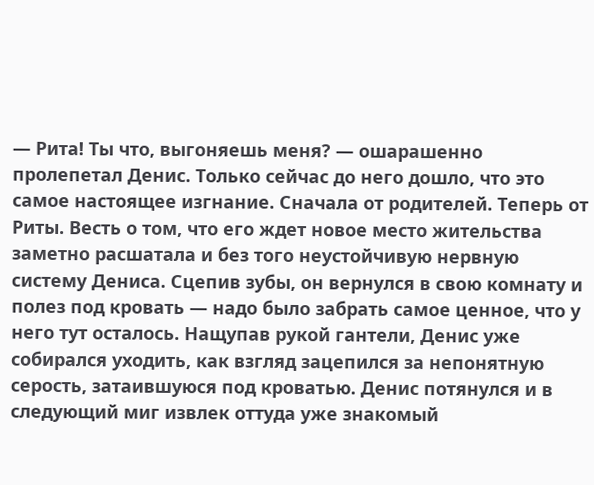— Рита! Ты что, выгоняешь меня? — ошарашенно пролепетал Денис. Только сейчас до него дошло, что это самое настоящее изгнание. Сначала от родителей. Теперь от Риты. Весть о том, что его ждет новое место жительства заметно расшатала и без того неустойчивую нервную систему Дениса. Сцепив зубы, он вернулся в свою комнату и полез под кровать — надо было забрать самое ценное, что у него тут осталось. Нащупав рукой гантели, Денис уже собирался уходить, как взгляд зацепился за непонятную серость, затаившуюся под кроватью. Денис потянулся и в следующий миг извлек оттуда уже знакомый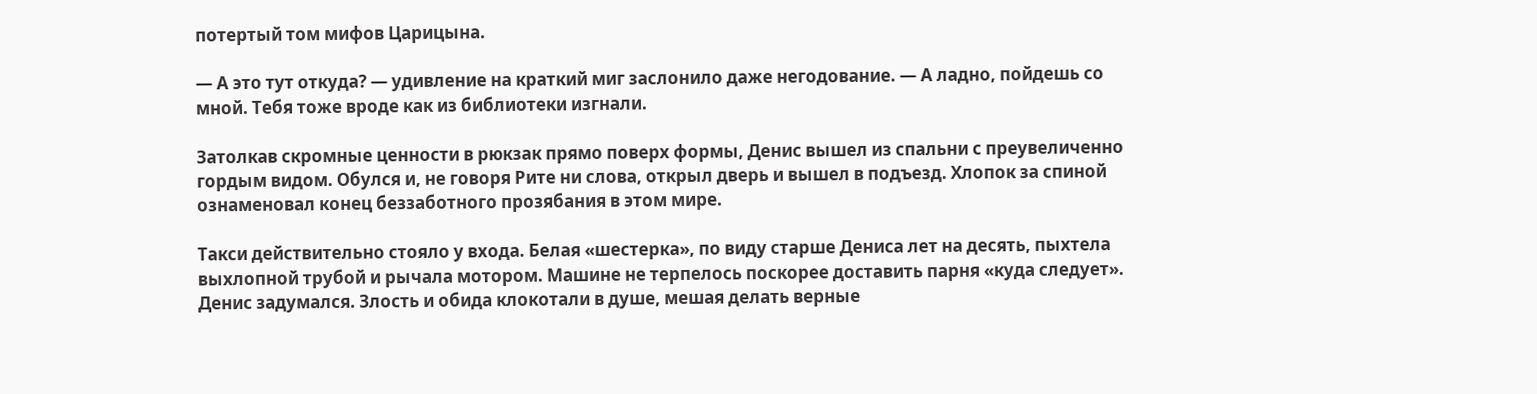потертый том мифов Царицына.

— А это тут откуда? — удивление на краткий миг заслонило даже негодование. — А ладно, пойдешь со мной. Тебя тоже вроде как из библиотеки изгнали.

Затолкав скромные ценности в рюкзак прямо поверх формы, Денис вышел из спальни с преувеличенно гордым видом. Обулся и, не говоря Рите ни слова, открыл дверь и вышел в подъезд. Хлопок за спиной ознаменовал конец беззаботного прозябания в этом мире.

Такси действительно стояло у входа. Белая «шестерка», по виду старше Дениса лет на десять, пыхтела выхлопной трубой и рычала мотором. Машине не терпелось поскорее доставить парня «куда следует». Денис задумался. Злость и обида клокотали в душе, мешая делать верные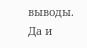выводы. Да и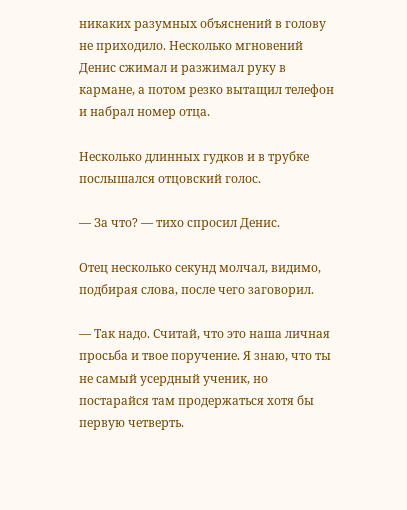никаких разумных объяснений в голову не приходило. Несколько мгновений Денис сжимал и разжимал руку в кармане, а потом резко вытащил телефон и набрал номер отца.

Несколько длинных гудков и в трубке послышался отцовский голос.

— За что? — тихо спросил Денис.

Отец несколько секунд молчал, видимо, подбирая слова, после чего заговорил.

— Так надо. Считай, что это наша личная просьба и твое поручение. Я знаю, что ты не самый усердный ученик, но постарайся там продержаться хотя бы первую четверть.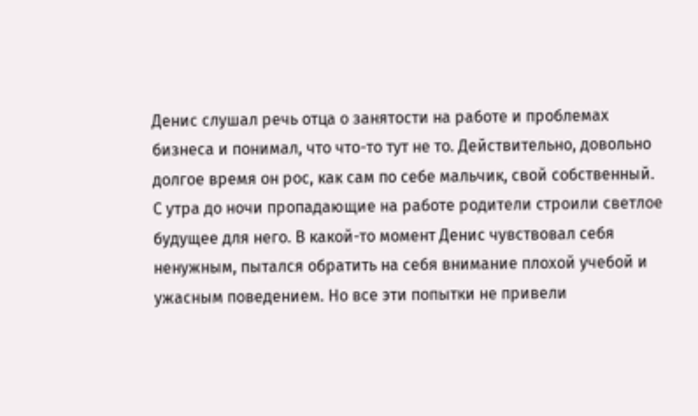Денис слушал речь отца о занятости на работе и проблемах бизнеса и понимал, что что-то тут не то. Действительно, довольно долгое время он рос, как сам по себе мальчик, свой собственный. С утра до ночи пропадающие на работе родители строили светлое будущее для него. В какой-то момент Денис чувствовал себя ненужным, пытался обратить на себя внимание плохой учебой и ужасным поведением. Но все эти попытки не привели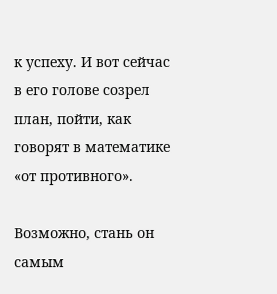к успеху. И вот сейчас в его голове созрел план, пойти, как говорят в математике «от противного».

Возможно, стань он самым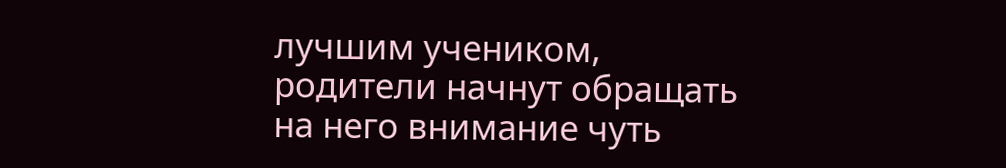лучшим учеником, родители начнут обращать на него внимание чуть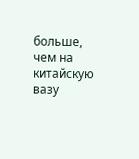больше, чем на китайскую вазу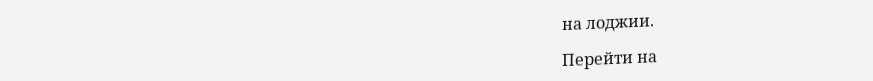на лоджии.

Перейти на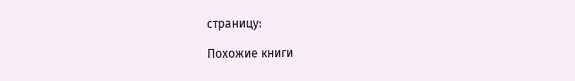страницу:

Похожие книги